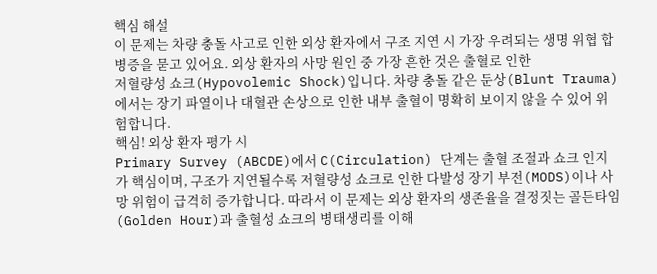핵심 해설
이 문제는 차량 충돌 사고로 인한 외상 환자에서 구조 지연 시 가장 우려되는 생명 위협 합병증을 묻고 있어요. 외상 환자의 사망 원인 중 가장 흔한 것은 출혈로 인한
저혈량성 쇼크(Hypovolemic Shock)입니다. 차량 충돌 같은 둔상(Blunt Trauma)에서는 장기 파열이나 대혈관 손상으로 인한 내부 출혈이 명확히 보이지 않을 수 있어 위험합니다.
핵심! 외상 환자 평가 시
Primary Survey (ABCDE)에서 C(Circulation) 단계는 출혈 조절과 쇼크 인지가 핵심이며, 구조가 지연될수록 저혈량성 쇼크로 인한 다발성 장기 부전(MODS)이나 사망 위험이 급격히 증가합니다. 따라서 이 문제는 외상 환자의 생존율을 결정짓는 골든타임(Golden Hour)과 출혈성 쇼크의 병태생리를 이해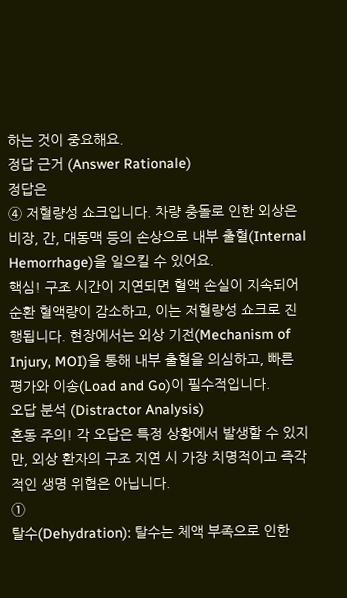하는 것이 중요해요.
정답 근거 (Answer Rationale)
정답은
④ 저혈량성 쇼크입니다. 차량 충돌로 인한 외상은 비장, 간, 대동맥 등의 손상으로 내부 출혈(Internal Hemorrhage)을 일으킬 수 있어요.
핵심! 구조 시간이 지연되면 혈액 손실이 지속되어 순환 혈액량이 감소하고, 이는 저혈량성 쇼크로 진행됩니다. 현장에서는 외상 기전(Mechanism of Injury, MOI)을 통해 내부 출혈을 의심하고, 빠른 평가와 이송(Load and Go)이 필수적입니다.
오답 분석 (Distractor Analysis)
혼동 주의! 각 오답은 특정 상황에서 발생할 수 있지만, 외상 환자의 구조 지연 시 가장 치명적이고 즉각적인 생명 위협은 아닙니다.
①
탈수(Dehydration): 탈수는 체액 부족으로 인한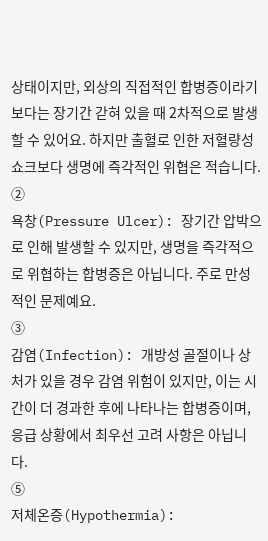상태이지만, 외상의 직접적인 합병증이라기보다는 장기간 갇혀 있을 때 2차적으로 발생할 수 있어요. 하지만 출혈로 인한 저혈량성 쇼크보다 생명에 즉각적인 위협은 적습니다.
②
욕창(Pressure Ulcer): 장기간 압박으로 인해 발생할 수 있지만, 생명을 즉각적으로 위협하는 합병증은 아닙니다. 주로 만성적인 문제예요.
③
감염(Infection): 개방성 골절이나 상처가 있을 경우 감염 위험이 있지만, 이는 시간이 더 경과한 후에 나타나는 합병증이며, 응급 상황에서 최우선 고려 사항은 아닙니다.
⑤
저체온증(Hypothermia):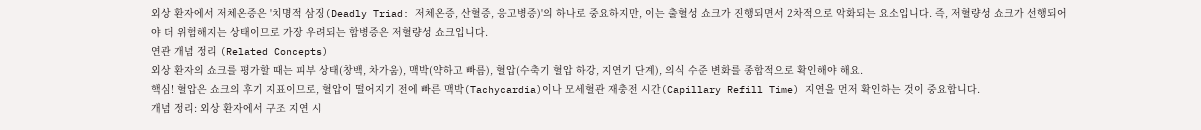외상 환자에서 저체온증은 '치명적 삼징(Deadly Triad: 저체온증, 산혈증, 응고병증)'의 하나로 중요하지만, 이는 출혈성 쇼크가 진행되면서 2차적으로 악화되는 요소입니다. 즉, 저혈량성 쇼크가 선행되어야 더 위험해지는 상태이므로 가장 우려되는 합병증은 저혈량성 쇼크입니다.
연관 개념 정리 (Related Concepts)
외상 환자의 쇼크를 평가할 때는 피부 상태(창백, 차가움), 맥박(약하고 빠름), 혈압(수축기 혈압 하강, 지연기 단계), 의식 수준 변화를 종합적으로 확인해야 해요.
핵심! 혈압은 쇼크의 후기 지표이므로, 혈압이 떨어지기 전에 빠른 맥박(Tachycardia)이나 모세혈관 재충전 시간(Capillary Refill Time) 지연을 먼저 확인하는 것이 중요합니다.
개념 정리: 외상 환자에서 구조 지연 시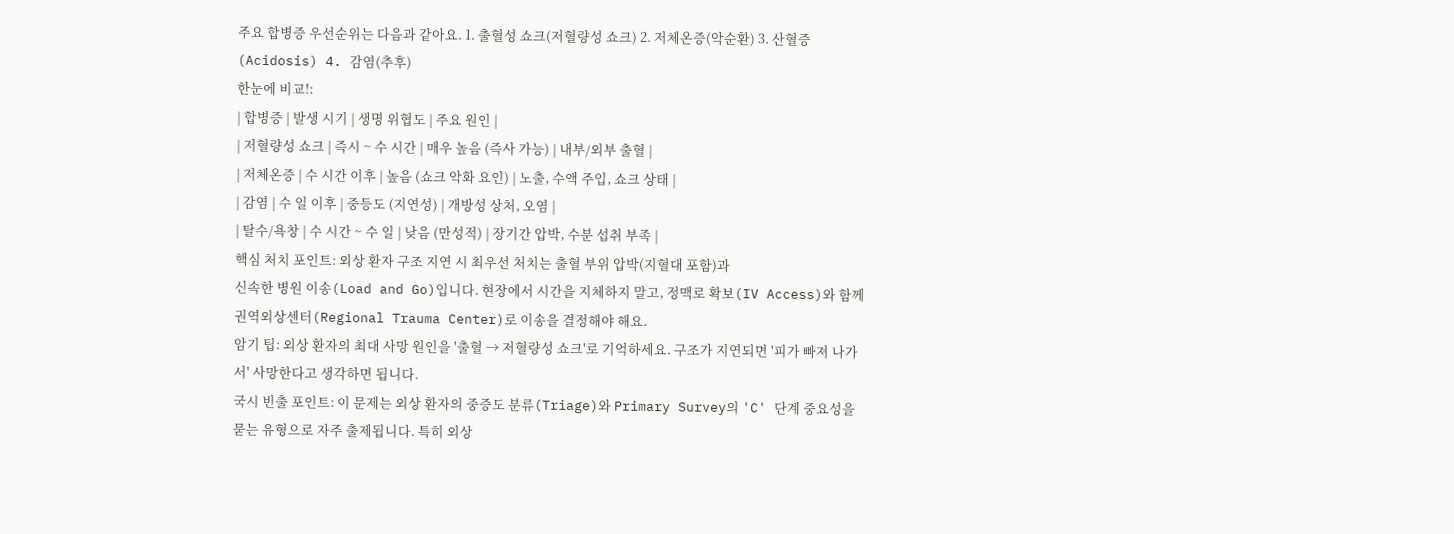주요 합병증 우선순위는 다음과 같아요. 1. 출혈성 쇼크(저혈량성 쇼크) 2. 저체온증(악순환) 3. 산혈증(Acidosis) 4. 감염(추후)
한눈에 비교!:
| 합병증 | 발생 시기 | 생명 위협도 | 주요 원인 |
| 저혈량성 쇼크 | 즉시 ~ 수 시간 | 매우 높음 (즉사 가능) | 내부/외부 출혈 |
| 저체온증 | 수 시간 이후 | 높음 (쇼크 악화 요인) | 노출, 수액 주입, 쇼크 상태 |
| 감염 | 수 일 이후 | 중등도 (지연성) | 개방성 상처, 오염 |
| 탈수/욕창 | 수 시간 ~ 수 일 | 낮음 (만성적) | 장기간 압박, 수분 섭취 부족 |
핵심 처치 포인트: 외상 환자 구조 지연 시 최우선 처치는 출혈 부위 압박(지혈대 포함)과
신속한 병원 이송(Load and Go)입니다. 현장에서 시간을 지체하지 말고, 정맥로 확보(IV Access)와 함께 권역외상센터(Regional Trauma Center)로 이송을 결정해야 해요.
암기 팁: 외상 환자의 최대 사망 원인을 '출혈 → 저혈량성 쇼크'로 기억하세요. 구조가 지연되면 '피가 빠져 나가서' 사망한다고 생각하면 됩니다.
국시 빈출 포인트: 이 문제는 외상 환자의 중증도 분류(Triage)와 Primary Survey의 'C' 단계 중요성을 묻는 유형으로 자주 출제됩니다. 특히 외상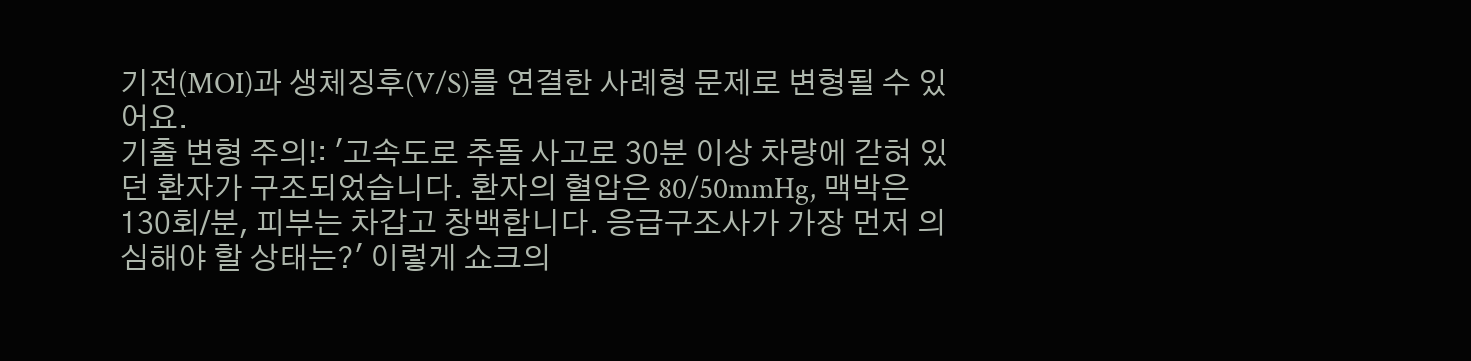기전(MOI)과 생체징후(V/S)를 연결한 사례형 문제로 변형될 수 있어요.
기출 변형 주의!: '고속도로 추돌 사고로 30분 이상 차량에 갇혀 있던 환자가 구조되었습니다. 환자의 혈압은 80/50mmHg, 맥박은 130회/분, 피부는 차갑고 창백합니다. 응급구조사가 가장 먼저 의심해야 할 상태는?' 이렇게 쇼크의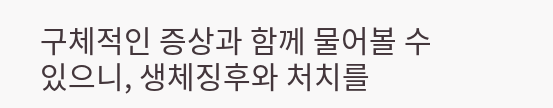구체적인 증상과 함께 물어볼 수 있으니, 생체징후와 처치를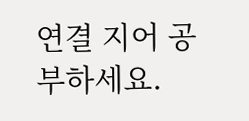연결 지어 공부하세요.